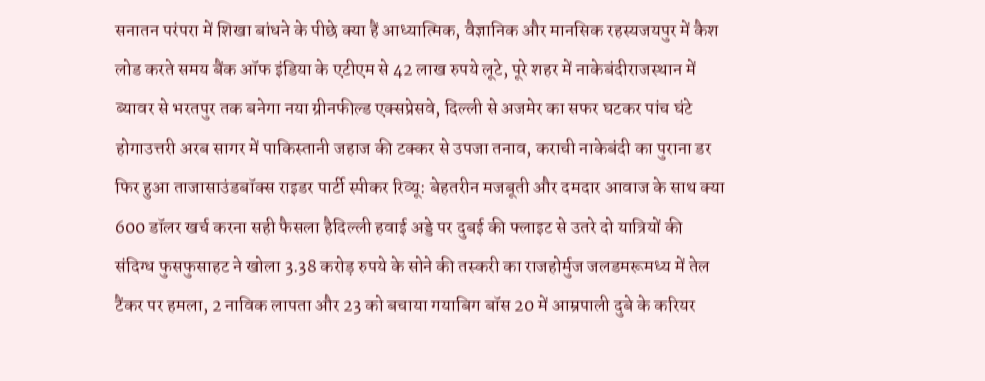सनातन परंपरा में शिखा बांधने के पीछे क्या हैं आध्यात्मिक, वैज्ञानिक और मानसिक रहस्यजयपुर में कैश लोड करते समय बैंक ऑफ इंडिया के एटीएम से 42 लाख रुपये लूटे, पूरे शहर में नाकेबंदीराजस्थान में ब्यावर से भरतपुर तक बनेगा नया ग्रीनफील्ड एक्सप्रेसवे, दिल्ली से अजमेर का सफर घटकर पांच घंटे होगाउत्तरी अरब सागर में पाकिस्तानी जहाज की टक्कर से उपजा तनाव, कराची नाकेबंदी का पुराना डर फिर हुआ ताजासाउंडबॉक्स राइडर पार्टी स्पीकर रिव्यू: बेहतरीन मजबूती और दमदार आवाज के साथ क्या 600 डॉलर खर्च करना सही फैसला हैदिल्ली हवाई अड्डे पर दुबई की फ्लाइट से उतरे दो यात्रियों की संदिग्ध फुसफुसाहट ने खोला 3.38 करोड़ रुपये के सोने की तस्करी का राजहोर्मुज जलडमरूमध्य में तेल टैंकर पर हमला, 2 नाविक लापता और 23 को बचाया गयाबिग बॉस 20 में आम्रपाली दुबे के करियर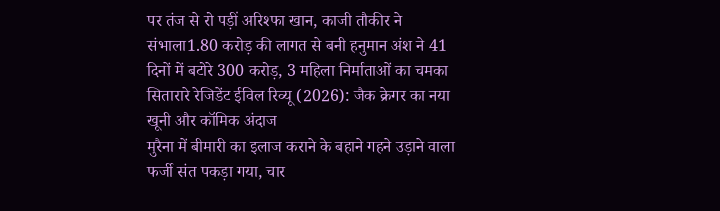पर तंज से रो पड़ीं अरिश्फा खान, काजी तौकीर ने संभाला1.80 करोड़ की लागत से बनी हनुमान अंश ने 41 दिनों में बटोरे 300 करोड़, 3 महिला निर्माताओं का चमका सितारारे रेजिडेंट ईविल रिव्यू (2026): जैक क्रेगर का नया खूनी और कॉमिक अंदाज
मुरैना में बीमारी का इलाज कराने के बहाने गहने उड़ाने वाला फर्जी संत पकड़ा गया, चार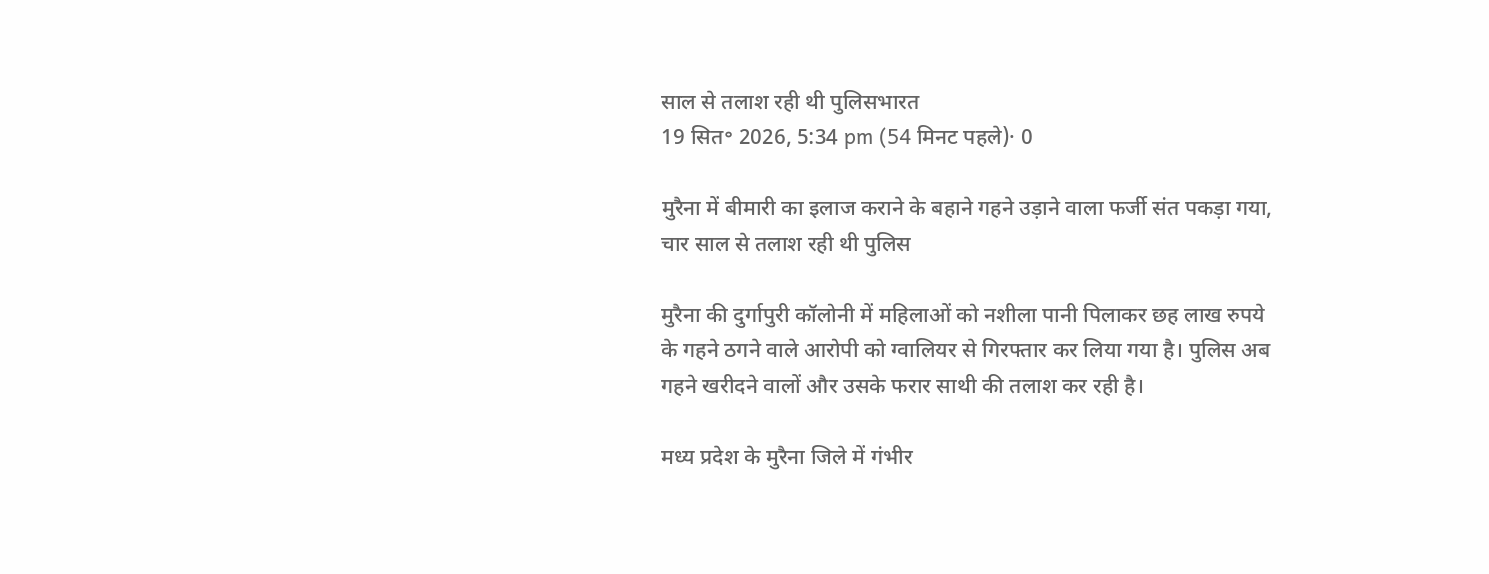साल से तलाश रही थी पुलिसभारत
19 सित॰ 2026, 5:34 pm (54 मिनट पहले)· 0

मुरैना में बीमारी का इलाज कराने के बहाने गहने उड़ाने वाला फर्जी संत पकड़ा गया, चार साल से तलाश रही थी पुलिस

मुरैना की दुर्गापुरी कॉलोनी में महिलाओं को नशीला पानी पिलाकर छह लाख रुपये के गहने ठगने वाले आरोपी को ग्वालियर से गिरफ्तार कर लिया गया है। पुलिस अब गहने खरीदने वालों और उसके फरार साथी की तलाश कर रही है।

मध्य प्रदेश के मुरैना जिले में गंभीर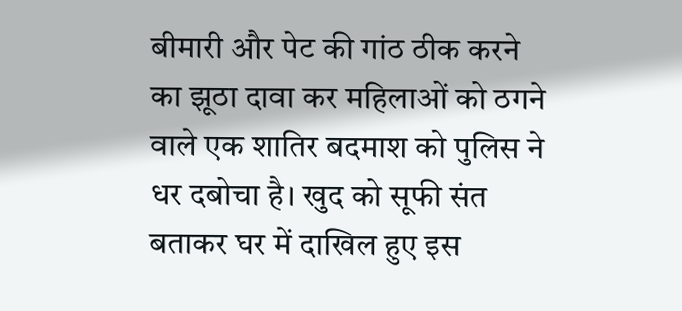बीमारी और पेट की गांठ ठीक करने का झूठा दावा कर महिलाओं को ठगने वाले एक शातिर बदमाश को पुलिस ने धर दबोचा है। खुद को सूफी संत बताकर घर में दाखिल हुए इस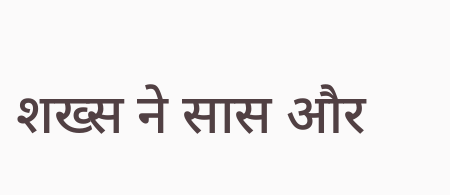शख्स ने सास और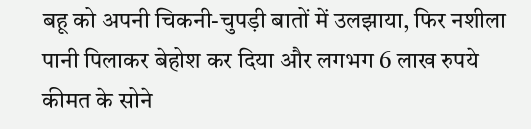बहू को अपनी चिकनी-चुपड़ी बातों में उलझाया, फिर नशीला पानी पिलाकर बेहोश कर दिया और लगभग 6 लाख रुपये कीमत के सोने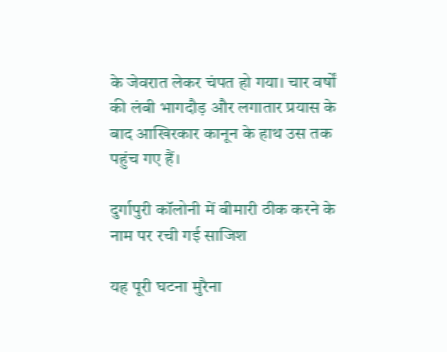के जेवरात लेकर चंपत हो गया। चार वर्षों की लंबी भागदौड़ और लगातार प्रयास के बाद आखिरकार कानून के हाथ उस तक पहुंच गए हैं।

दुर्गापुरी कॉलोनी में बीमारी ठीक करने के नाम पर रची गई साजिश

यह पूरी घटना मुरैना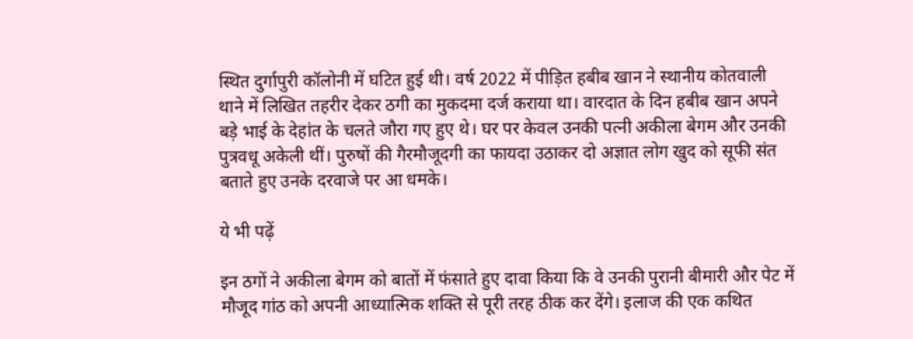स्थित दुर्गापुरी कॉलोनी में घटित हुई थी। वर्ष 2022 में पीड़ित हबीब खान ने स्थानीय कोतवाली थाने में लिखित तहरीर देकर ठगी का मुकदमा दर्ज कराया था। वारदात के दिन हबीब खान अपने बड़े भाई के देहांत के चलते जौरा गए हुए थे। घर पर केवल उनकी पत्नी अकीला बेगम और उनकी पुत्रवधू अकेली थीं। पुरुषों की गैरमौजूदगी का फायदा उठाकर दो अज्ञात लोग खुद को सूफी संत बताते हुए उनके दरवाजे पर आ धमके।

ये भी पढ़ें

इन ठगों ने अकीला बेगम को बातों में फंसाते हुए दावा किया कि वे उनकी पुरानी बीमारी और पेट में मौजूद गांठ को अपनी आध्यात्मिक शक्ति से पूरी तरह ठीक कर देंगे। इलाज की एक कथित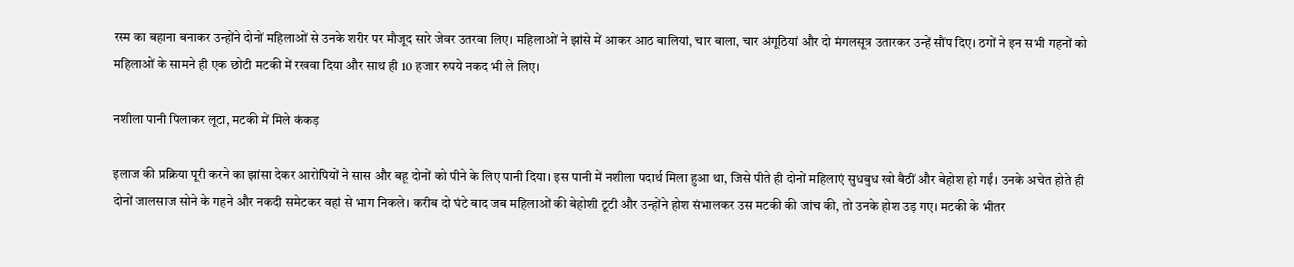रस्म का बहाना बनाकर उन्होंने दोनों महिलाओं से उनके शरीर पर मौजूद सारे जेवर उतरवा लिए। महिलाओं ने झांसे में आकर आठ बालियां, चार बाला, चार अंगूठियां और दो मंगलसूत्र उतारकर उन्हें सौंप दिए। ठगों ने इन सभी गहनों को महिलाओं के सामने ही एक छोटी मटकी में रखवा दिया और साथ ही 10 हजार रुपये नकद भी ले लिए।

नशीला पानी पिलाकर लूटा, मटकी में मिले कंकड़

इलाज की प्रक्रिया पूरी करने का झांसा देकर आरोपियों ने सास और बहू दोनों को पीने के लिए पानी दिया। इस पानी में नशीला पदार्थ मिला हुआ था, जिसे पीते ही दोनों महिलाएं सुधबुध खो बैठीं और बेहोश हो गईं। उनके अचेत होते ही दोनों जालसाज सोने के गहने और नकदी समेटकर वहां से भाग निकले। करीब दो घंटे बाद जब महिलाओं की बेहोशी टूटी और उन्होंने होश संभालकर उस मटकी की जांच की, तो उनके होश उड़ गए। मटकी के भीतर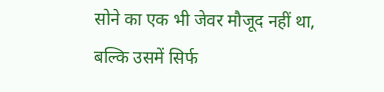सोने का एक भी जेवर मौजूद नहीं था, बल्कि उसमें सिर्फ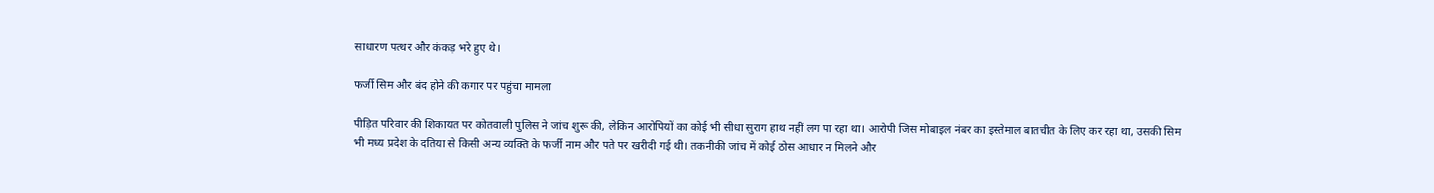साधारण पत्थर और कंकड़ भरे हुए थे।

फर्जी सिम और बंद होने की कगार पर पहुंचा मामला

पीड़ित परिवार की शिकायत पर कोतवाली पुलिस ने जांच शुरू की, लेकिन आरोपियों का कोई भी सीधा सुराग हाथ नहीं लग पा रहा था। आरोपी जिस मोबाइल नंबर का इस्तेमाल बातचीत के लिए कर रहा था, उसकी सिम भी मध्य प्रदेश के दतिया से किसी अन्य व्यक्ति के फर्जी नाम और पते पर खरीदी गई थी। तकनीकी जांच में कोई ठोस आधार न मिलने और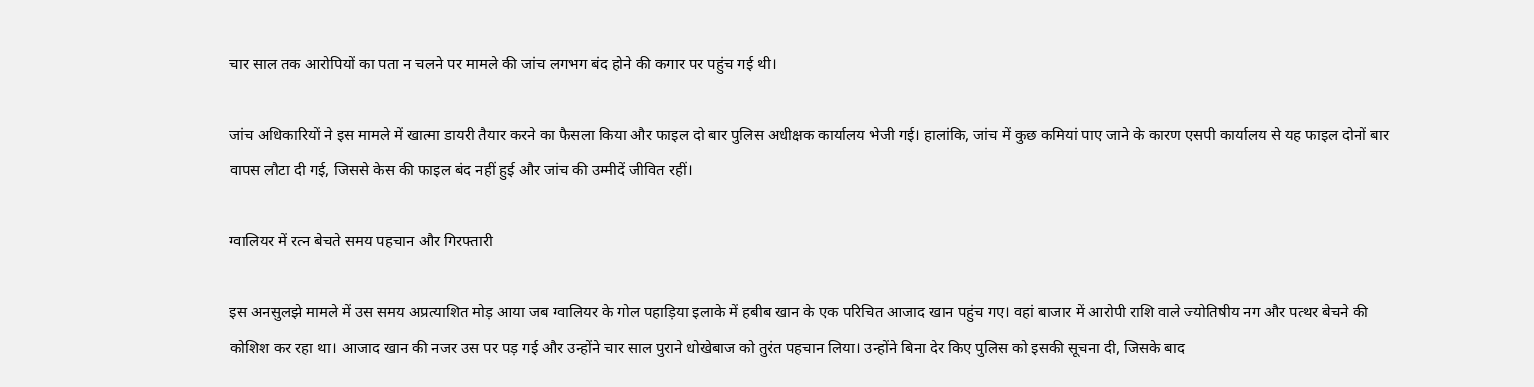चार साल तक आरोपियों का पता न चलने पर मामले की जांच लगभग बंद होने की कगार पर पहुंच गई थी।

जांच अधिकारियों ने इस मामले में खात्मा डायरी तैयार करने का फैसला किया और फाइल दो बार पुलिस अधीक्षक कार्यालय भेजी गई। हालांकि, जांच में कुछ कमियां पाए जाने के कारण एसपी कार्यालय से यह फाइल दोनों बार वापस लौटा दी गई, जिससे केस की फाइल बंद नहीं हुई और जांच की उम्मीदें जीवित रहीं।

ग्वालियर में रत्न बेचते समय पहचान और गिरफ्तारी

इस अनसुलझे मामले में उस समय अप्रत्याशित मोड़ आया जब ग्वालियर के गोल पहाड़िया इलाके में हबीब खान के एक परिचित आजाद खान पहुंच गए। वहां बाजार में आरोपी राशि वाले ज्योतिषीय नग और पत्थर बेचने की कोशिश कर रहा था। आजाद खान की नजर उस पर पड़ गई और उन्होंने चार साल पुराने धोखेबाज को तुरंत पहचान लिया। उन्होंने बिना देर किए पुलिस को इसकी सूचना दी, जिसके बाद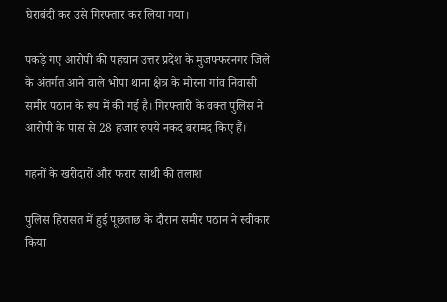घेराबंदी कर उसे गिरफ्तार कर लिया गया।

पकड़े गए आरोपी की पहचान उत्तर प्रदेश के मुजफ्फरनगर जिले के अंतर्गत आने वाले भोपा थाना क्षेत्र के मोरना गांव निवासी समीर पठान के रूप में की गई है। गिरफ्तारी के वक्त पुलिस ने आरोपी के पास से 28 हजार रुपये नकद बरामद किए हैं।

गहनों के खरीदारों और फरार साथी की तलाश

पुलिस हिरासत में हुई पूछताछ के दौरान समीर पठान ने स्वीकार किया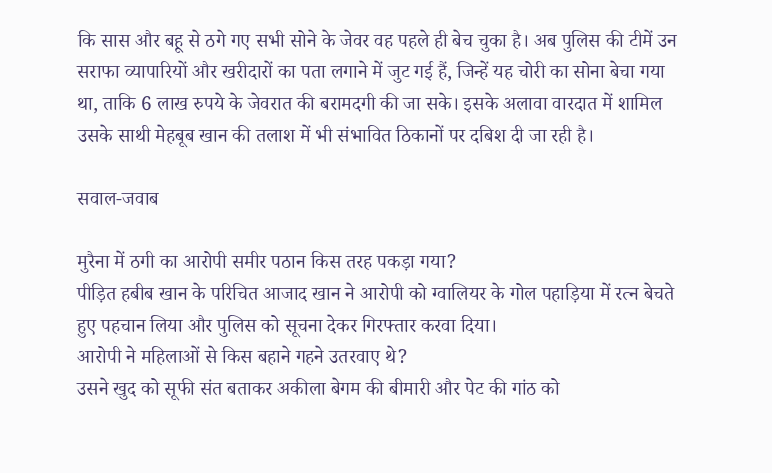कि सास और बहू से ठगे गए सभी सोने के जेवर वह पहले ही बेच चुका है। अब पुलिस की टीमें उन सराफा व्यापारियों और खरीदारों का पता लगाने में जुट गई हैं, जिन्हें यह चोरी का सोना बेचा गया था, ताकि 6 लाख रुपये के जेवरात की बरामदगी की जा सके। इसके अलावा वारदात में शामिल उसके साथी मेहबूब खान की तलाश में भी संभावित ठिकानों पर दबिश दी जा रही है।

सवाल-जवाब

मुरैना में ठगी का आरोपी समीर पठान किस तरह पकड़ा गया?
पीड़ित हबीब खान के परिचित आजाद खान ने आरोपी को ग्वालियर के गोल पहाड़िया में रत्न बेचते हुए पहचान लिया और पुलिस को सूचना देकर गिरफ्तार करवा दिया।
आरोपी ने महिलाओं से किस बहाने गहने उतरवाए थे?
उसने खुद को सूफी संत बताकर अकीला बेगम की बीमारी और पेट की गांठ को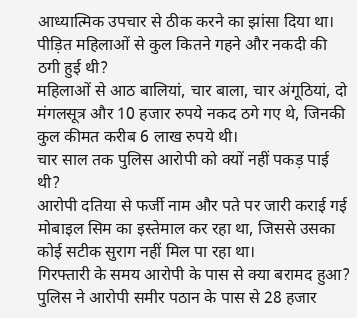आध्यात्मिक उपचार से ठीक करने का झांसा दिया था।
पीड़ित महिलाओं से कुल कितने गहने और नकदी की ठगी हुई थी?
महिलाओं से आठ बालियां, चार बाला, चार अंगूठियां, दो मंगलसूत्र और 10 हजार रुपये नकद ठगे गए थे, जिनकी कुल कीमत करीब 6 लाख रुपये थी।
चार साल तक पुलिस आरोपी को क्यों नहीं पकड़ पाई थी?
आरोपी दतिया से फर्जी नाम और पते पर जारी कराई गई मोबाइल सिम का इस्तेमाल कर रहा था, जिससे उसका कोई सटीक सुराग नहीं मिल पा रहा था।
गिरफ्तारी के समय आरोपी के पास से क्या बरामद हुआ?
पुलिस ने आरोपी समीर पठान के पास से 28 हजार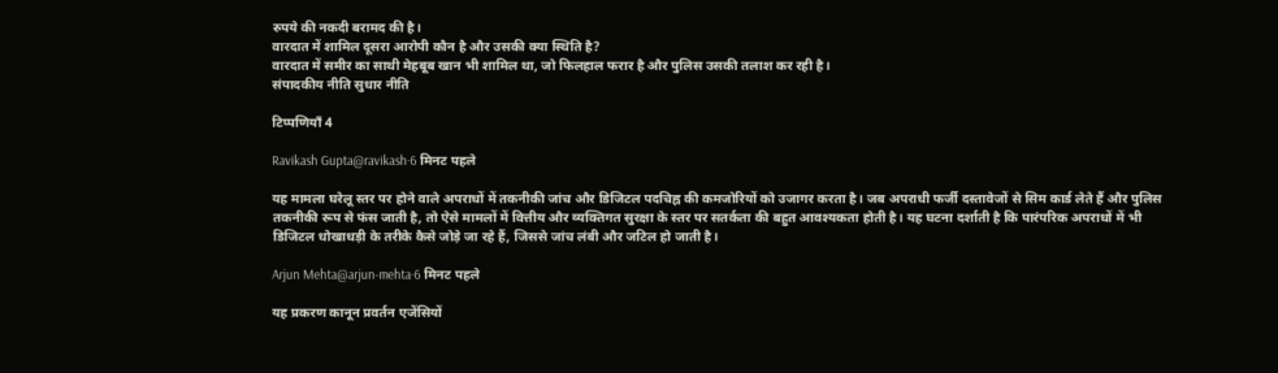रुपये की नकदी बरामद की है।
वारदात में शामिल दूसरा आरोपी कौन है और उसकी क्या स्थिति है?
वारदात में समीर का साथी मेहबूब खान भी शामिल था, जो फिलहाल फरार है और पुलिस उसकी तलाश कर रही है।
संपादकीय नीति सुधार नीति

टिप्पणियाँ 4

Ravikash Gupta@ravikash·6 मिनट पहले

यह मामला घरेलू स्तर पर होने वाले अपराधों में तकनीकी जांच और डिजिटल पदचिह्न की कमजोरियों को उजागर करता है। जब अपराधी फर्जी दस्तावेजों से सिम कार्ड लेते हैं और पुलिस तकनीकी रूप से फंस जाती है, तो ऐसे मामलों में वित्तीय और व्यक्तिगत सुरक्षा के स्तर पर सतर्कता की बहुत आवश्यकता होती है। यह घटना दर्शाती है कि पारंपरिक अपराधों में भी डिजिटल धोखाधड़ी के तरीके कैसे जोड़े जा रहे हैं, जिससे जांच लंबी और जटिल हो जाती है।

Arjun Mehta@arjun-mehta·6 मिनट पहले

यह प्रकरण कानून प्रवर्तन एजेंसियों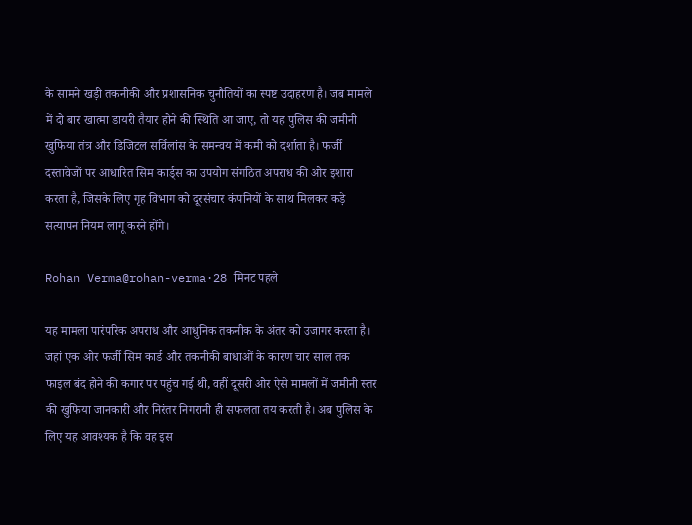के सामने खड़ी तकनीकी और प्रशासनिक चुनौतियों का स्पष्ट उदाहरण है। जब मामले में दो बार खात्मा डायरी तैयार होने की स्थिति आ जाए, तो यह पुलिस की जमीनी खुफिया तंत्र और डिजिटल सर्विलांस के समन्वय में कमी को दर्शाता है। फर्जी दस्तावेजों पर आधारित सिम कार्ड्स का उपयोग संगठित अपराध की ओर इशारा करता है, जिसके लिए गृह विभाग को दूरसंचार कंपनियों के साथ मिलकर कड़े सत्यापन नियम लागू करने होंगे।

Rohan Verma@rohan-verma·28 मिनट पहले

यह मामला पारंपरिक अपराध और आधुनिक तकनीक के अंतर को उजागर करता है। जहां एक ओर फर्जी सिम कार्ड और तकनीकी बाधाओं के कारण चार साल तक फाइल बंद होने की कगार पर पहुंच गई थी, वहीं दूसरी ओर ऐसे मामलों में जमीनी स्तर की खुफिया जानकारी और निरंतर निगरानी ही सफलता तय करती है। अब पुलिस के लिए यह आवश्यक है कि वह इस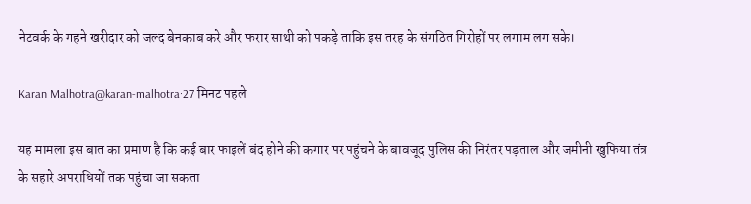नेटवर्क के गहने खरीदार को जल्द बेनकाब करे और फरार साथी को पकड़े ताकि इस तरह के संगठित गिरोहों पर लगाम लग सके।

Karan Malhotra@karan-malhotra·27 मिनट पहले

यह मामला इस बात का प्रमाण है कि कई बार फाइलें बंद होने की कगार पर पहुंचने के बावजूद पुलिस की निरंतर पड़ताल और जमीनी खुफिया तंत्र के सहारे अपराधियों तक पहुंचा जा सकता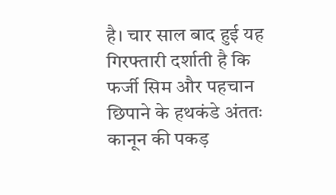है। चार साल बाद हुई यह गिरफ्तारी दर्शाती है कि फर्जी सिम और पहचान छिपाने के हथकंडे अंततः कानून की पकड़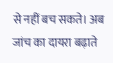से नहीं बच सकते। अब जांच का दायरा बढ़ाते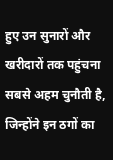हुए उन सुनारों और खरीदारों तक पहुंचना सबसे अहम चुनौती है, जिन्होंने इन ठगों का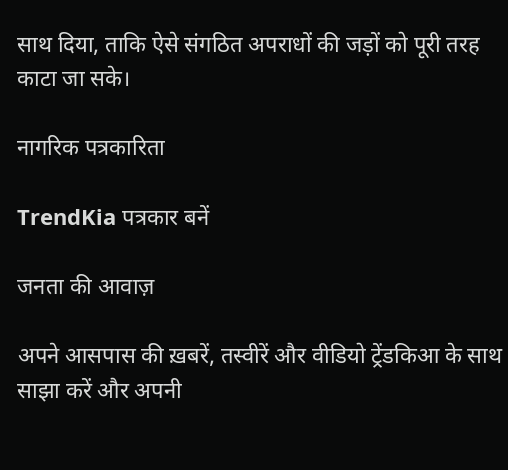साथ दिया, ताकि ऐसे संगठित अपराधों की जड़ों को पूरी तरह काटा जा सके।

नागरिक पत्रकारिता

TrendKia पत्रकार बनें

जनता की आवाज़

अपने आसपास की ख़बरें, तस्वीरें और वीडियो ट्रेंडकिआ के साथ साझा करें और अपनी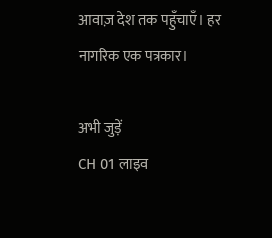आवाज़ देश तक पहुँचाएँ। हर नागरिक एक पत्रकार।

अभी जुड़ें
CH 01 लाइव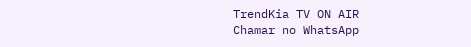TrendKia TV ON AIR
Chamar no WhatsApp